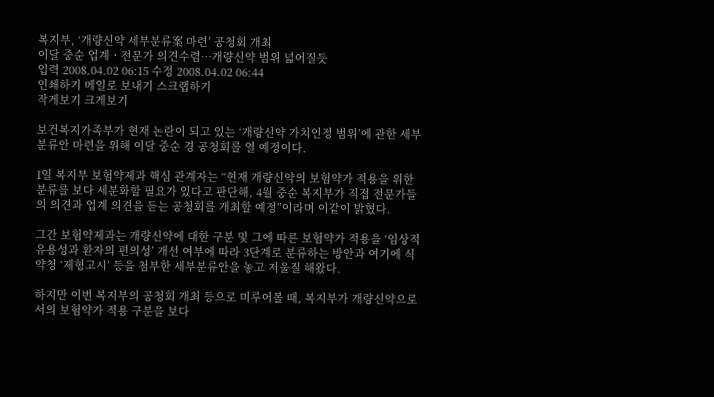복지부, ‘개량신약 세부분류案 마련’ 공청회 개최
이달 중순 업계ㆍ전문가 의견수렴…개량신약 범위 넓어질듯
입력 2008.04.02 06:15 수정 2008.04.02 06:44
인쇄하기 메일로 보내기 스크랩하기
작게보기 크게보기

보건복지가족부가 현재 논란이 되고 있는 ‘개량신약 가치인정 범위’에 관한 세부분류안 마련을 위해 이달 중순 경 공청회를 열 예정이다.

1일 복지부 보험약제과 핵심 관계자는 “현재 개량신약의 보험약가 적용을 위한 분류를 보다 세분화할 필요가 있다고 판단해, 4월 중순 복지부가 직접 전문가들의 의견과 업계 의견을 듣는 공청회를 개최할 예정”이라며 이같이 밝혔다.

그간 보험약제과는 개량신약에 대한 구분 및 그에 따른 보험약가 적용을 ‘임상적 유용성과 환자의 편의성’ 개선 여부에 따라 3단계로 분류하는 방안과 여기에 식약청 ‘제형고시’ 등을 첨부한 세부분류안을 놓고 저울질 해왔다.

하지만 이번 복지부의 공청회 개최 등으로 미루어볼 때, 복지부가 개량신약으로서의 보험약가 적용 구분을 보다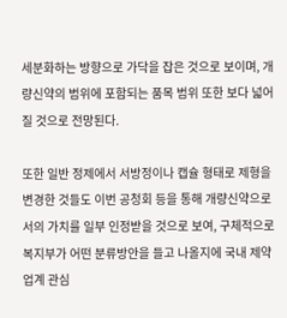세분화하는 방향으로 가닥을 잡은 것으로 보이며, 개량신약의 범위에 포함되는 품목 범위 또한 보다 넓어질 것으로 전망된다.

또한 일반 정제에서 서방정이나 캡슐 형태로 제형을 변경한 것들도 이번 공청회 등을 통해 개량신약으로서의 가치를 일부 인정받을 것으로 보여, 구체적으로 복지부가 어떤 분류방안을 들고 나올지에 국내 제약업계 관심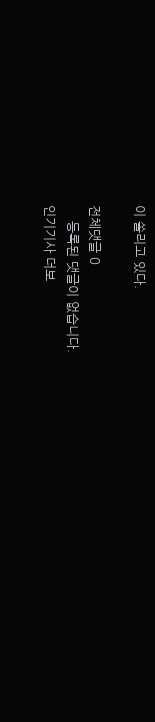이 쏠리고 있다.

전체댓글 0
    등록된 댓글이 없습니다.
인기기사 더보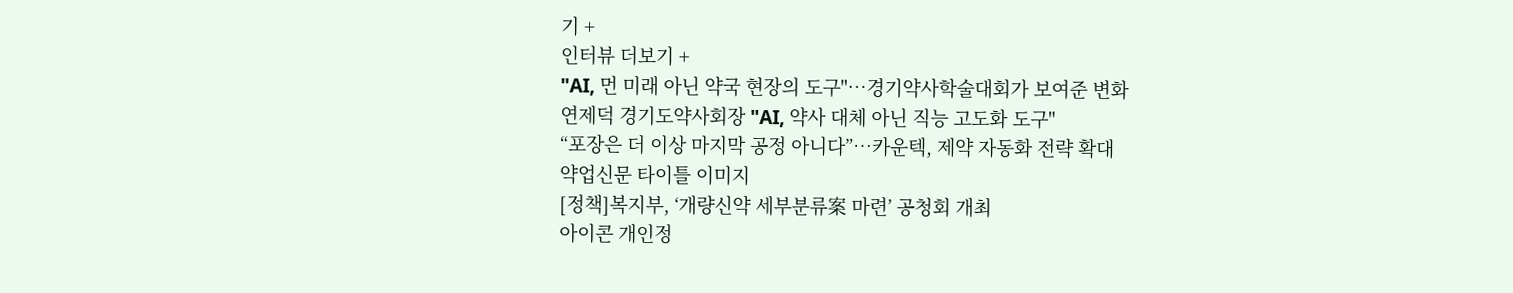기 +
인터뷰 더보기 +
"AI, 먼 미래 아닌 약국 현장의 도구"…경기약사학술대회가 보여준 변화
연제덕 경기도약사회장 "AI, 약사 대체 아닌 직능 고도화 도구"
“포장은 더 이상 마지막 공정 아니다”…카운텍, 제약 자동화 전략 확대
약업신문 타이틀 이미지
[정책]복지부, ‘개량신약 세부분류案 마련’ 공청회 개최
아이콘 개인정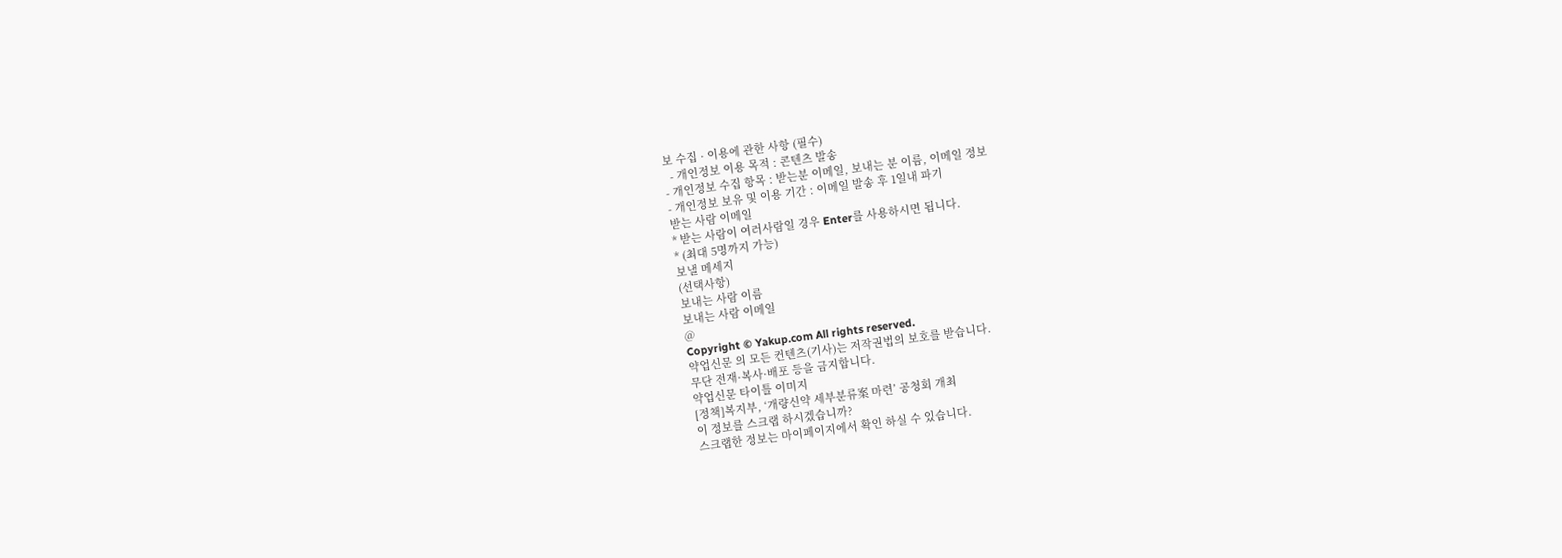보 수집 · 이용에 관한 사항 (필수)
  - 개인정보 이용 목적 : 콘텐츠 발송
- 개인정보 수집 항목 : 받는분 이메일, 보내는 분 이름, 이메일 정보
- 개인정보 보유 및 이용 기간 : 이메일 발송 후 1일내 파기
받는 사람 이메일
* 받는 사람이 여러사람일 경우 Enter를 사용하시면 됩니다.
* (최대 5명까지 가능)
보낼 메세지
(선택사항)
보내는 사람 이름
보내는 사람 이메일
@
Copyright © Yakup.com All rights reserved.
약업신문 의 모든 컨텐츠(기사)는 저작권법의 보호를 받습니다.
무단 전재·복사·배포 등을 금지합니다.
약업신문 타이틀 이미지
[정책]복지부, ‘개량신약 세부분류案 마련’ 공청회 개최
이 정보를 스크랩 하시겠습니까?
스크랩한 정보는 마이페이지에서 확인 하실 수 있습니다.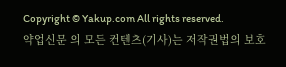Copyright © Yakup.com All rights reserved.
약업신문 의 모든 컨텐츠(기사)는 저작권법의 보호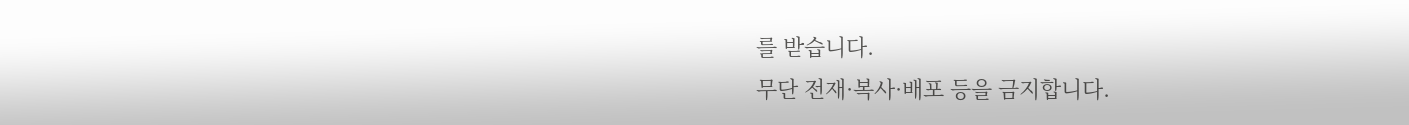를 받습니다.
무단 전재·복사·배포 등을 금지합니다.